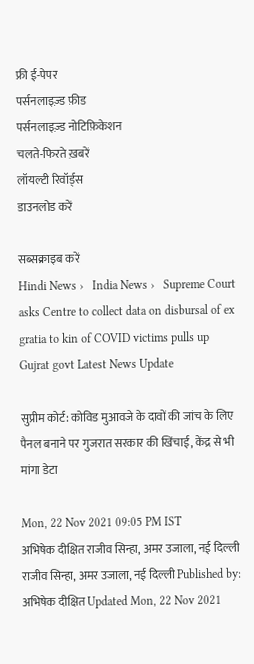फ्री ई-पेपर
पर्सनलाइज़्ड फ़ीड
पर्सनलाइज़्ड नोटिफ़िकेशन
चलते-फिरते ख़बरें
लॉयल्टी रिवॉर्ड्स
डाउनलोड करें

सब्सक्राइब करें
Hindi News ›   India News ›   Supreme Court asks Centre to collect data on disbursal of ex gratia to kin of COVID victims pulls up Gujrat govt Latest News Update

सुप्रीम कोर्ट: कोविड मुआवजे के दावों की जांच के लिए पैनल बनाने पर गुजरात सरकार की खिंचाई, केंद्र से भी मांगा डेटा

Mon, 22 Nov 2021 09:05 PM IST
अभिषेक दीक्षित राजीव सिन्हा, अमर उजाला, नई दिल्ली
राजीव सिन्हा, अमर उजाला, नई दिल्ली Published by: अभिषेक दीक्षित Updated Mon, 22 Nov 2021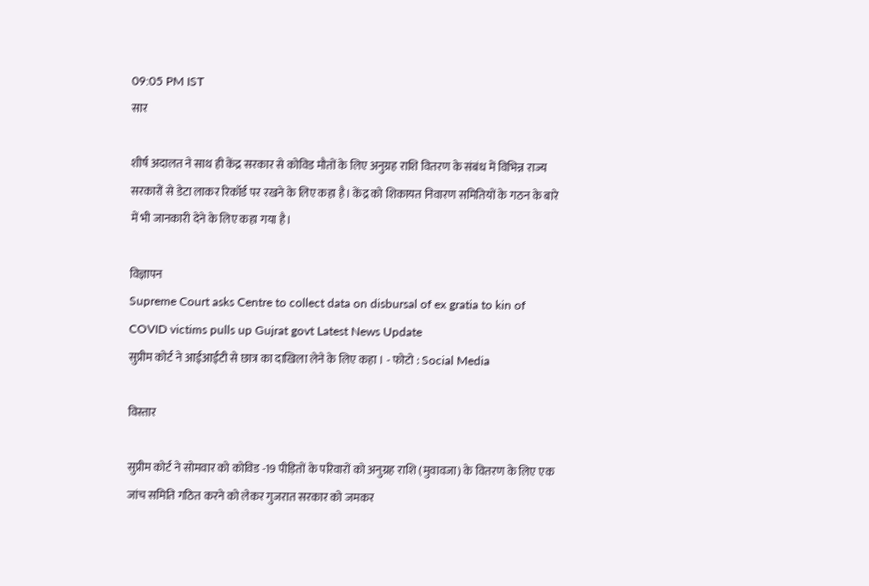09:05 PM IST
सार

शीर्ष अदालत ने साथ ही केंद्र सरकार से कोविड मौतों के लिए अनुग्रह राशि वितरण के संबंध में विभिन्न राज्य सरकारों से डेटा लाकर रिकॉर्ड पर रखने के लिए कहा है। केंद्र को शिकायत निवारण समितियों के गठन के बारे में भी जानकारी देने के लिए कहा गया है।

विज्ञापन
Supreme Court asks Centre to collect data on disbursal of ex gratia to kin of COVID victims pulls up Gujrat govt Latest News Update
सुप्रीम कोर्ट ने आईआईटी से छात्र का दाखिला लेने के लिए कहा । - फोटो : Social Media

विस्तार

सुप्रीम कोर्ट ने सोमवार को कोविड -19 पीड़ितों के परिवारों को अनुग्रह राशि (मुवावजा) के वितरण के लिए एक जांच समिति गठित करने को लेकर गुजरात सरकार को जमकर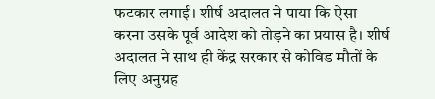फटकार लगाई। शीर्ष अदालत ने पाया कि ऐसा करना उसके पूर्व आदेश को तोड़ने का प्रयास है। शीर्ष अदालत ने साथ ही केंद्र सरकार से कोविड मौतों के लिए अनुग्रह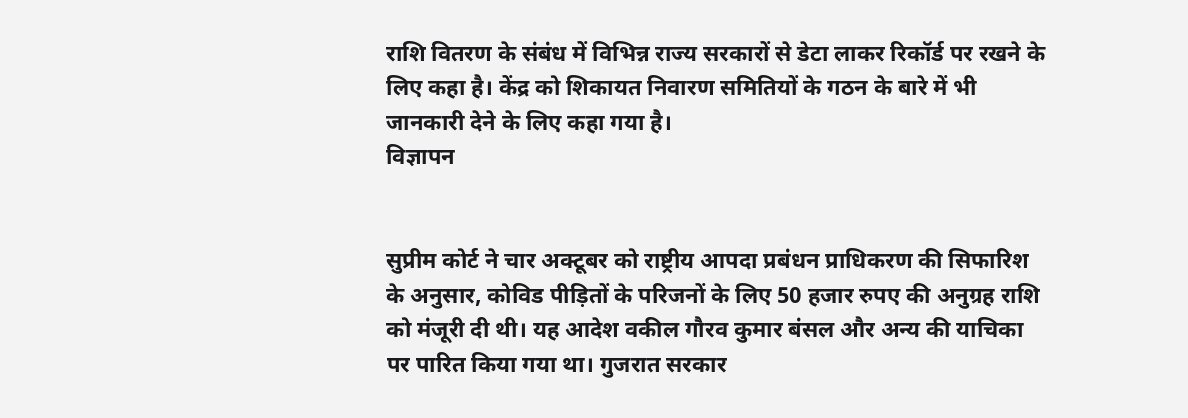राशि वितरण के संबंध में विभिन्न राज्य सरकारों से डेटा लाकर रिकॉर्ड पर रखने के लिए कहा है। केंद्र को शिकायत निवारण समितियों के गठन के बारे में भी जानकारी देने के लिए कहा गया है।
विज्ञापन


सुप्रीम कोर्ट ने चार अक्टूबर को राष्ट्रीय आपदा प्रबंधन प्राधिकरण की सिफारिश के अनुसार, कोविड पीड़ितों के परिजनों के लिए 50 हजार रुपए की अनुग्रह राशि को मंजूरी दी थी। यह आदेश वकील गौरव कुमार बंसल और अन्य की याचिका पर पारित किया गया था। गुजरात सरकार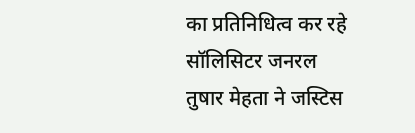का प्रतिनिधित्व कर रहे सॉलिसिटर जनरल तुषार मेहता ने जस्टिस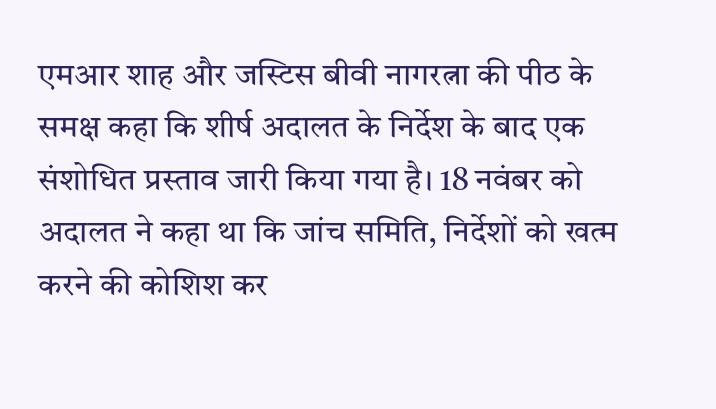एमआर शाह और जस्टिस बीवी नागरत्ना की पीठ के समक्ष कहा कि शीर्ष अदालत के निर्देश के बाद एक संशोधित प्रस्ताव जारी किया गया है। 18 नवंबर को अदालत ने कहा था कि जांच समिति, निर्देशों को खत्म करने की कोशिश कर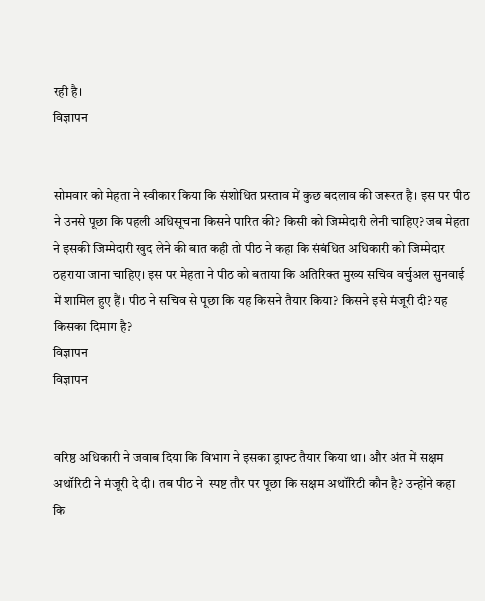रही है।
विज्ञापन


सोमवार को मेहता ने स्वीकार किया कि संशोधित प्रस्ताव में कुछ बदलाव की जरूरत है। इस पर पीठ ने उनसे पूछा कि पहली अधिसूचना किसने पारित की? किसी को जिम्मेदारी लेनी चाहिए? जब मेहता ने इसकी जिम्मेदारी खुद लेने की बात कही तो पीठ ने कहा कि संबंधित अधिकारी को जिम्मेदार ठहराया जाना चाहिए। इस पर मेहता ने पीठ को बताया कि अतिरिक्त मुख्य सचिव वर्चुअल सुनवाई में शामिल हुए हैं। पीठ ने सचिव से पूछा कि यह किसने तैयार किया? किसने इसे मंजूरी दी? यह किसका दिमाग है?
विज्ञापन
विज्ञापन


वरिष्ठ अधिकारी ने जवाब दिया कि विभाग ने इसका ड्राफ्ट तैयार किया था। और अंत में सक्षम अथॉरिटी ने मंजूरी दे दी। तब पीठ ने  स्पष्ट तौर पर पूछा कि सक्षम अथॉरिटी कौन है? उन्होंने कहा कि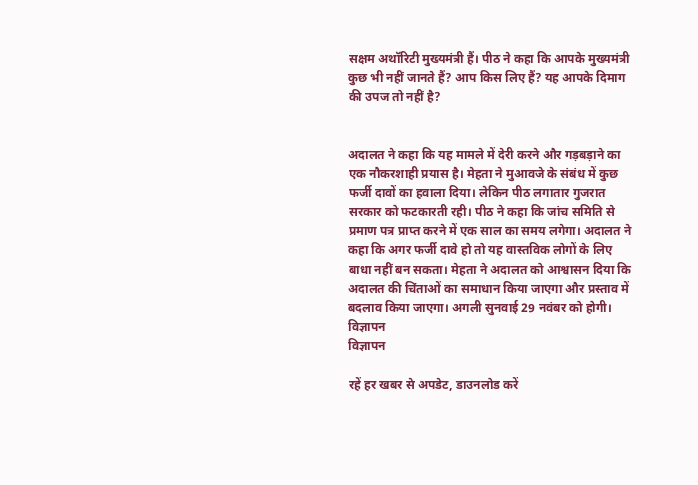सक्षम अथॉरिटी मुख्यमंत्री हैं। पीठ ने कहा कि आपके मुख्यमंत्री कुछ भी नहीं जानते हैं? आप किस लिए हैं? यह आपके दिमाग की उपज तो नहीं है?


अदालत ने कहा कि यह मामले में देरी करने और गड़बड़ाने का एक नौकरशाही प्रयास है। मेहता ने मुआवजे के संबंध में कुछ फर्जी दावों का हवाला दिया। लेकिन पीठ लगातार गुजरात सरकार को फटकारती रही। पीठ ने कहा कि जांच समिति से प्रमाण पत्र प्राप्त करने में एक साल का समय लगेगा। अदालत ने कहा कि अगर फर्जी दावे हो तो यह वास्तविक लोगों के लिए बाधा नहीं बन सकता। मेहता ने अदालत को आश्वासन दिया कि अदालत की चिंताओं का समाधान किया जाएगा और प्रस्ताव में बदलाव किया जाएगा। अगली सुनवाई 29 नवंबर को होगी।
विज्ञापन
विज्ञापन

रहें हर खबर से अपडेट, डाउनलोड करें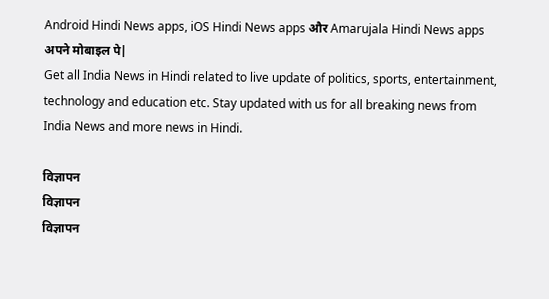Android Hindi News apps, iOS Hindi News apps और Amarujala Hindi News apps अपने मोबाइल पे|
Get all India News in Hindi related to live update of politics, sports, entertainment, technology and education etc. Stay updated with us for all breaking news from India News and more news in Hindi.

विज्ञापन
विज्ञापन
विज्ञापन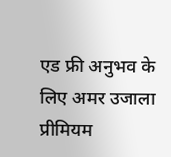एड फ्री अनुभव के लिए अमर उजाला प्रीमियम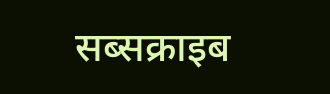सब्सक्राइब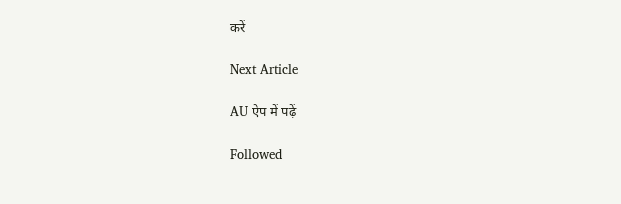करें

Next Article

AU ऐप में पढ़ें

Followed